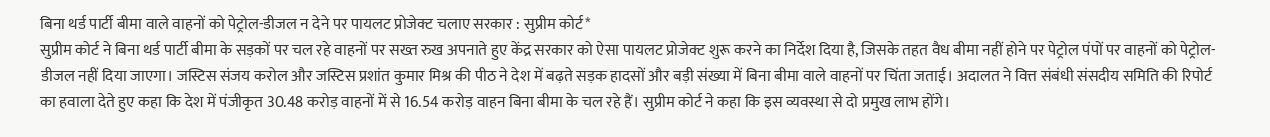बिना थर्ड पार्टी बीमा वाले वाहनों को पेट्रोल-डीजल न देने पर पायलट प्रोजेक्ट चलाए सरकार : सुप्रीम कोर्ट*
सुप्रीम कोर्ट ने बिना थर्ड पार्टी बीमा के सड़कों पर चल रहे वाहनों पर सख्त रुख अपनाते हुए केंद्र सरकार को ऐसा पायलट प्रोजेक्ट शुरू करने का निर्देश दिया है, जिसके तहत वैध बीमा नहीं होने पर पेट्रोल पंपों पर वाहनों को पेट्रोल-डीजल नहीं दिया जाएगा। जस्टिस संजय करोल और जस्टिस प्रशांत कुमार मिश्र की पीठ ने देश में बढ़ते सड़क हादसों और बड़ी संख्या में बिना बीमा वाले वाहनों पर चिंता जताई। अदालत ने वित्त संबंधी संसदीय समिति की रिपोर्ट का हवाला देते हुए कहा कि देश में पंजीकृत 30.48 करोड़ वाहनों में से 16.54 करोड़ वाहन बिना बीमा के चल रहे हैं। सुप्रीम कोर्ट ने कहा कि इस व्यवस्था से दो प्रमुख लाभ होंगे।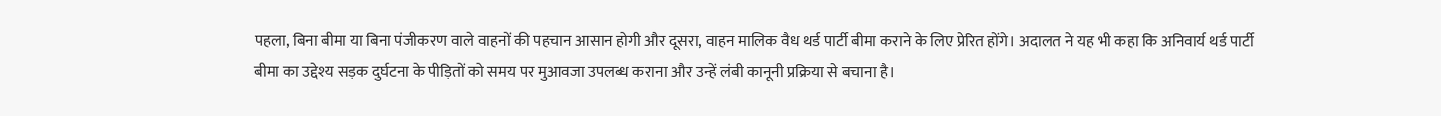पहला, बिना बीमा या बिना पंजीकरण वाले वाहनों की पहचान आसान होगी और दूसरा, वाहन मालिक वैध थर्ड पार्टी बीमा कराने के लिए प्रेरित होंगे। अदालत ने यह भी कहा कि अनिवार्य थर्ड पार्टी बीमा का उद्देश्य सड़क दुर्घटना के पीड़ितों को समय पर मुआवजा उपलब्ध कराना और उन्हें लंबी कानूनी प्रक्रिया से बचाना है।